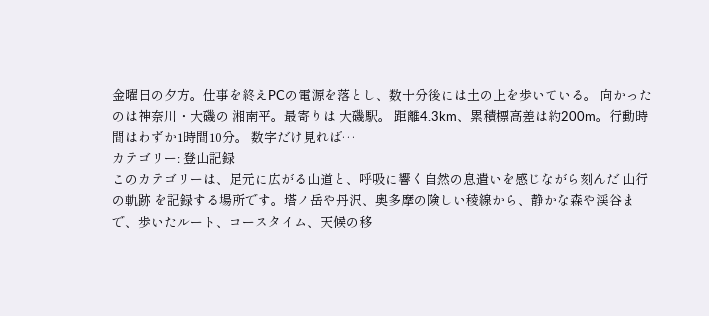金曜日の夕方。仕事を終えPCの電源を落とし、数十分後には土の上を歩いている。 向かったのは神奈川・大磯の 湘南平。最寄りは 大磯駅。 距離4.3km、累積標高差は約200m。行動時間はわずか1時間10分。 数字だけ見れば…
カテゴリー: 登山記録
このカテゴリーは、足元に広がる山道と、呼吸に響く自然の息遣いを感じながら刻んだ 山行の軌跡 を記録する場所です。塔ノ岳や丹沢、奥多摩の険しい稜線から、静かな森や渓谷まで、歩いたルート、コースタイム、天候の移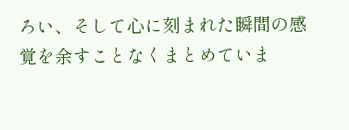ろい、そして心に刻まれた瞬間の感覚を余すことなくまとめていま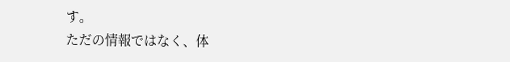す。
ただの情報ではなく、体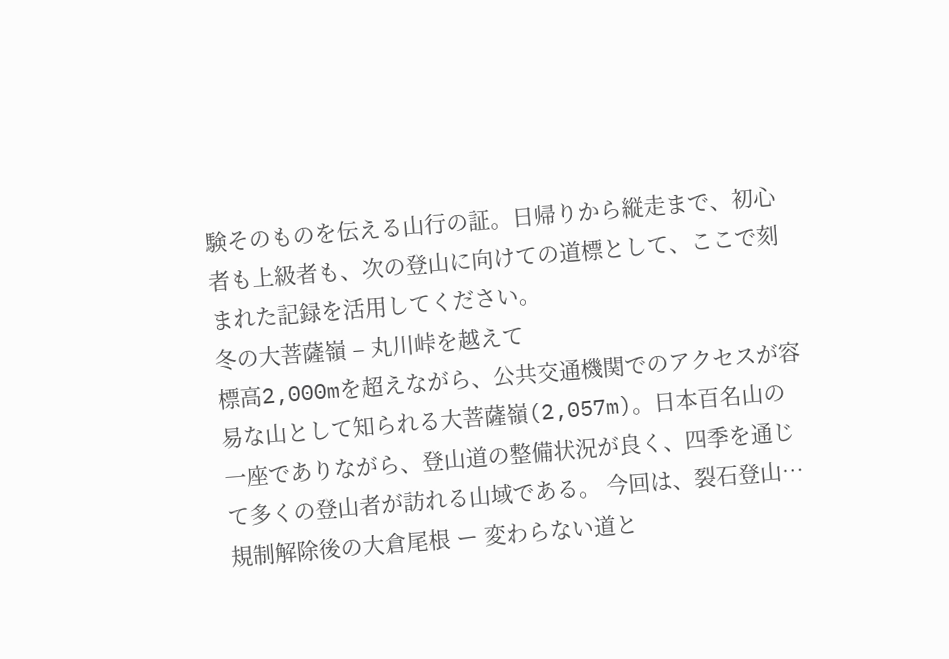験そのものを伝える山行の証。日帰りから縦走まで、初心者も上級者も、次の登山に向けての道標として、ここで刻まれた記録を活用してください。
冬の大菩薩嶺 – 丸川峠を越えて
標高2,000mを超えながら、公共交通機関でのアクセスが容易な山として知られる大菩薩嶺(2,057m)。日本百名山の一座でありながら、登山道の整備状況が良く、四季を通じて多くの登山者が訪れる山域である。 今回は、裂石登山…
規制解除後の大倉尾根 ー 変わらない道と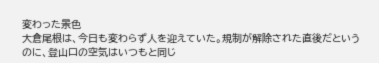変わった景色
大倉尾根は、今日も変わらず人を迎えていた。規制が解除された直後だというのに、登山口の空気はいつもと同じ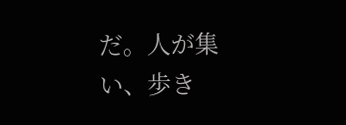だ。人が集い、歩き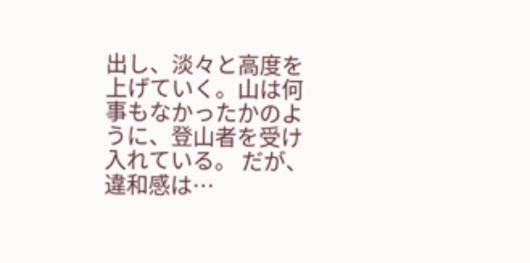出し、淡々と高度を上げていく。山は何事もなかったかのように、登山者を受け入れている。 だが、違和感は…